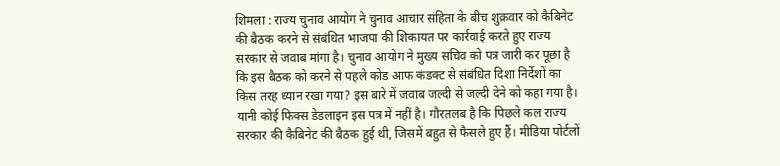शिमला : राज्य चुनाव आयोग ने चुनाव आचार संहिता के बीच शुक्रवार को कैबिनेट की बैठक करने से संबंधित भाजपा की शिकायत पर कार्रवाई करते हुए राज्य सरकार से जवाब मांगा है। चुनाव आयोग ने मुख्य सचिव को पत्र जारी कर पूछा है कि इस बैठक को करने से पहले कोड आफ कंडक्ट से संबंधित दिशा निर्देशों का किस तरह ध्यान रखा गया? इस बारे में जवाब जल्दी से जल्दी देने को कहा गया है। यानी कोई फिक्स डेडलाइन इस पत्र में नहीं है। गौरतलब है कि पिछले कल राज्य सरकार की कैबिनेट की बैठक हुई थी, जिसमें बहुत से फैसले हुए हैं। मीडिया पोर्टलों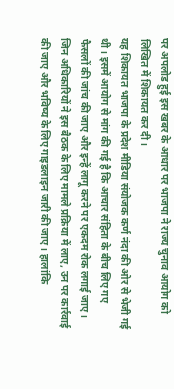पर अपलोड हुई इस खबर के आधार पर भाजपा ने राज्य चुनाव आयोग को लिखित में शिकायत कर दी।
यह शिकायत भाजपा के प्रदेश मीडिया संयोजक कर्ण नंदा की ओर से भेजी गई थी। इसमें आयोग से मांग की गई है कि आचार संहिता के बीच लिए गए फैसलों की जांच की जाए और इन्हें लागू करने पर एकदम रोक लगाई जाए। जिन अधिकारियों ने इस बैठक के लिए मामले प्रक्रिया में लाए, उन पर कार्रवाई की जाए और भविष्य के लिए गाइडलाइन जारी की जाए। हालांकि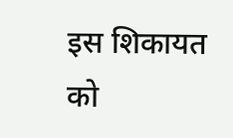इस शिकायत को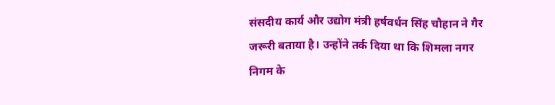संसदीय कार्य और उद्योग मंत्री हर्षवर्धन सिंह चौहान ने गैर जरूरी बताया है। उन्होंने तर्क दिया था कि शिमला नगर निगम के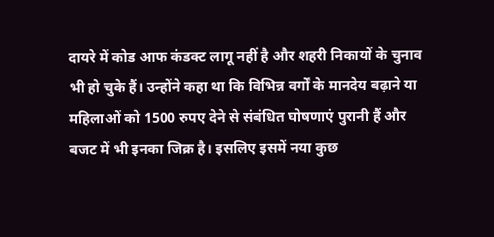दायरे में कोड आफ कंडक्ट लागू नहीं है और शहरी निकायों के चुनाव भी हो चुके हैं। उन्होंने कहा था कि विभिन्न वर्गों के मानदेय बढ़ाने या महिलाओं को 1500 रुपए देने से संबंधित घोषणाएं पुरानी हैं और बजट में भी इनका जिक्र है। इसलिए इसमें नया कुछ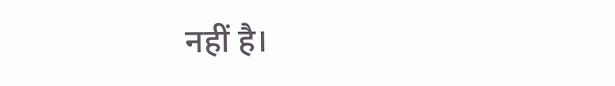नहीं है।